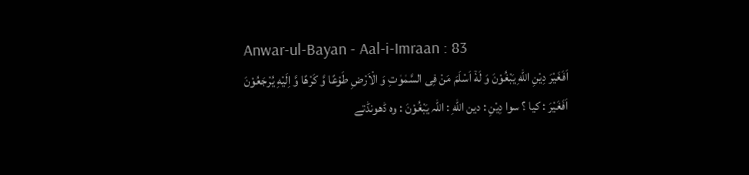Anwar-ul-Bayan - Aal-i-Imraan : 83
اَفَغَیْرَ دِیْنِ اللّٰهِ یَبْغُوْنَ وَ لَهٗۤ اَسْلَمَ مَنْ فِی السَّمٰوٰتِ وَ الْاَرْضِ طَوْعًا وَّ كَرْهًا وَّ اِلَیْهِ یُرْجَعُوْنَ
اَفَغَيْرَ : کیا ؟ سوا دِيْنِ : دین اللّٰهِ : اللہ يَبْغُوْنَ : وہ ڈھونڈتے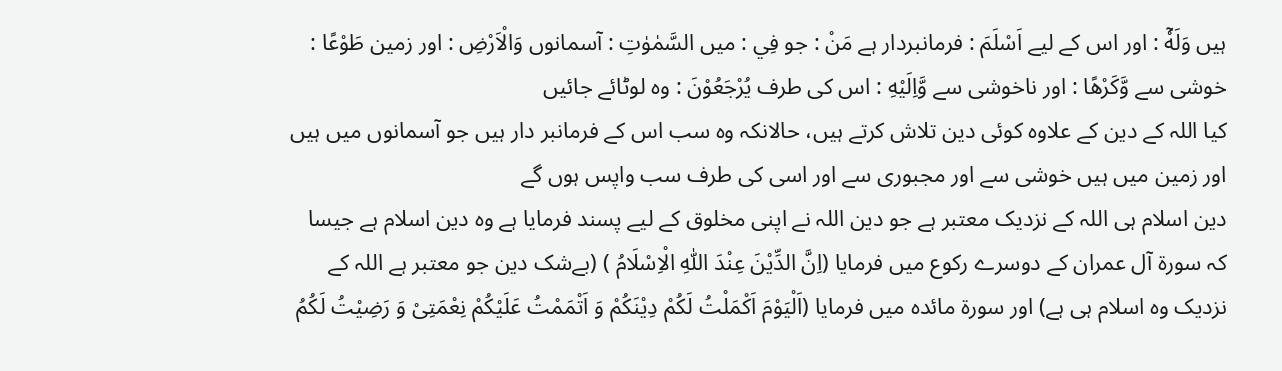ہیں وَلَهٗٓ : اور اس کے لیے اَسْلَمَ : فرمانبردار ہے مَنْ : جو فِي : میں السَّمٰوٰتِ : آسمانوں وَالْاَرْضِ : اور زمین طَوْعًا : خوشی سے وَّكَرْھًا : اور ناخوشی سے وَّاِلَيْهِ : اس کی طرف يُرْجَعُوْنَ : وہ لوٹائے جائیں
کیا اللہ کے دین کے علاوہ کوئی دین تلاش کرتے ہیں، حالانکہ وہ سب اس کے فرمانبر دار ہیں جو آسمانوں میں ہیں اور زمین میں ہیں خوشی سے اور مجبوری سے اور اسی کی طرف سب واپس ہوں گے
دین اسلام ہی اللہ کے نزدیک معتبر ہے جو دین اللہ نے اپنی مخلوق کے لیے پسند فرمایا ہے وہ دین اسلام ہے جیسا کہ سورة آل عمران کے دوسرے رکوع میں فرمایا (اِنَّ الدِّیْنَ عِنْدَ اللّٰہِ الْاِسْلَامُ ) (بےشک دین جو معتبر ہے اللہ کے نزدیک وہ اسلام ہی ہے) اور سورة مائدہ میں فرمایا (اَلْیَوْمَ اَکْمَلْتُ لَکُمْ دِیْنَکُمْ وَ اَتْمَمْتُ عَلَیْکُمْ نِعْمَتِیْ وَ رَضِیْتُ لَکُمُ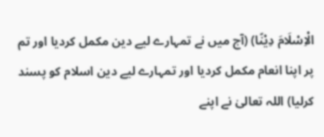الْاِسْلَامَ دِیْنًا) (آج میں نے تمہارے لیے دین مکمل کردیا اور تم پر اپنا انعام مکمل کردیا اور تمہارے لیے دین اسلام کو پسند کرلیا) اللہ تعالیٰ نے اپنے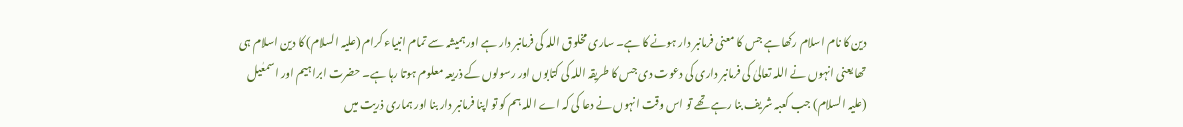دین کا نام اسلام رکھا ہے جس کا معنی فرمانبر دار ہونے کا ہے۔ ساری مخلوق اللہ کی فرمانبر دار ہے اور ہمیشہ سے تمام انبیاء کرام (علیہ السلام) کا دین اسلام ہی تھا یعنی انہوں نے اللہ تعالیٰ کی فرمانبر داری کی دعوت دی جس کا طریقہ اللہ کی کتابوں اور رسولوں کے ذریعہ معلوم ہوتا رہا ہے۔ حضرت ابراہیم اور اسمعٰیل (علیہ السلام) جب کعبہ شریف بنا رہے تھے تو اس وقت انہوں نے دعا کی کہ اے اللہ ہم کو تو اپنا فرمانبر دار بنا اور ہماری ذریت میں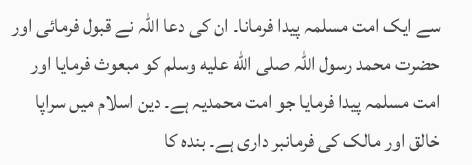سے ایک امت مسلمہ پیدا فرمانا۔ ان کی دعا اللہ نے قبول فرمائی اور حضرت محمد رسول اللہ صلى الله عليه وسلم کو مبعوث فرمایا اور امت مسلمہ پیدا فرمایا جو امت محمدیہ ہے۔ دین اسلام میں سراپا خالق اور مالک کی فرمانبر داری ہے۔ بندہ کا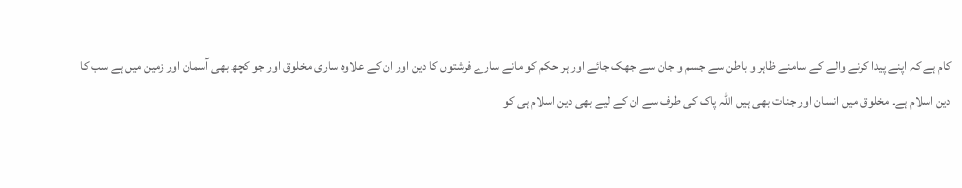کام ہے کہ اپنے پیدا کرنے والے کے سامنے ظاہر و باطن سے جسم و جان سے جھک جائے اور ہر حکم کو مانے سارے فرشتوں کا دین اور ان کے علاوہ ساری مخلوق اور جو کچھ بھی آسمان اور زمین میں ہے سب کا دین اسلام ہے۔ مخلوق میں انسان اور جنات بھی ہیں اللہ پاک کی طرف سے ان کے لیے بھی دین اسلام ہی کو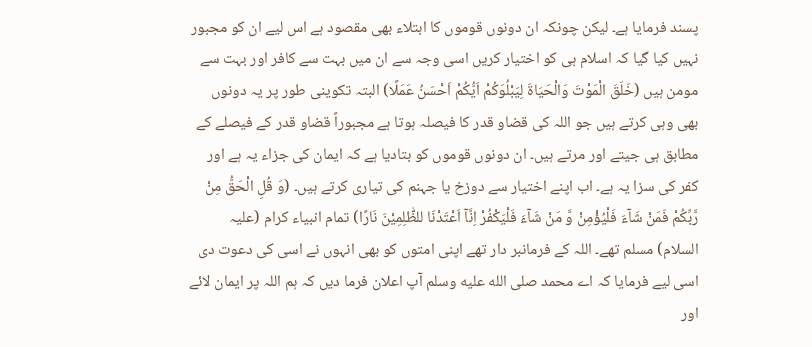پسند فرمایا ہے۔ لیکن چونکہ ان دونوں قوموں کا ابتلاء بھی مقصود ہے اس لیے ان کو مجبور نہیں کیا گیا کہ اسلام ہی کو اختیار کریں اسی وجہ سے ان میں بہت سے کافر اور بہت سے مومن ہیں (خَلَقَ الْمَوْتَ وَالْحَیَاۃَ لِیَبْلُوَکُمْ اَیُّکُمْ اَحْسَنُ عَمَلًا) البتہ تکوینی طور پر یہ دونوں بھی وہی کرتے ہیں جو اللہ کی قضاو قدر کا فیصلہ ہوتا ہے مجبوراً قضاو قدر کے فیصلے کے مطابق ہی جیتے اور مرتے ہیں۔ ان دونوں قوموں کو بتادیا ہے کہ ایمان کی جزاء یہ ہے اور کفر کی سزا یہ ہے۔ اب اپنے اختیار سے دوزخ یا جہنم کی تیاری کرتے ہیں۔ (وَ قُلِ الْحَقُّ مِنْ رَّبِّکُمْ فَمَنْ شَآءَ فَلْیُؤْمِنْ وَّ مَنْ شَآءَ فَلْیَکْفُرْ اِنَّآ اَعْتَدْنَا للظّٰلِمِیْنَ نَارًا) تمام انبیاء کرام (علیہ السلام) مسلم تھے۔ اللہ کے فرمانبر دار تھے اپنی امتوں کو بھی انہوں نے اسی کی دعوت دی اسی لیے فرمایا کہ اے محمد صلى الله عليه وسلم آپ اعلان فرما دیں کہ ہم اللہ پر ایمان لائے اور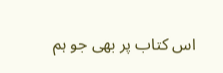اس کتاب پر بھی جو ہم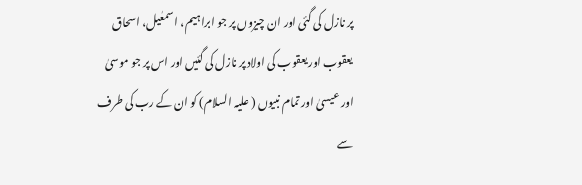پر نازل کی گئی اور ان چیزوں پر جو ابراہیم، اسمعٰیل، اسحاق یعقوب اور یعقوب کی اولاد پر نازل کی گئیں اور اس پر جو موسیٰ اور عیسیٰ اور تمام نبیوں ( علیہ السلام) کو ان کے رب کی طرف سے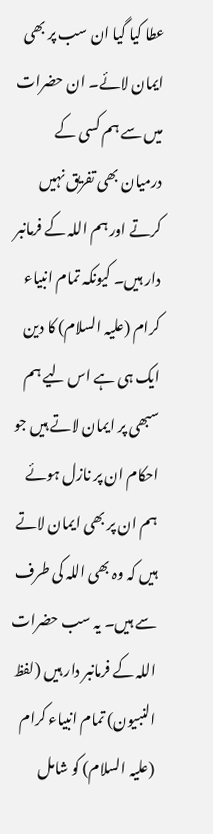عطا کیا گیا ان سب پر بھی ایمان لائے۔ ان حضرات میں سے ہم کسی کے درمیان بھی تفریق نہیں کرتے اور ہم اللہ کے فرمانبر دار ہیں۔ کیونکہ تمام انبیاء کرام (علیہ السلام) کا دین ایک ہی ہے اس لیے ہم سبھی پر ایمان لاتے ہیں جو احکام ان پر نازل ہوئے ہم ان پر بھی ایمان لاتے ہیں کہ وہ بھی اللہ کی طرف سے ہیں۔ یہ سب حضرات اللہ کے فرمانبر دار ہیں (لفظ النبیون) تمام انبیاء کرام (علیہ السلام) کو شامل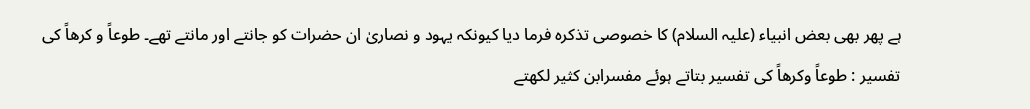ہے پھر بھی بعض انبیاء (علیہ السلام) کا خصوصی تذکرہ فرما دیا کیونکہ یہود و نصاریٰ ان حضرات کو جانتے اور مانتے تھے۔ طوعاً و کرھاً کی تفسیر : طوعاً وکرھاً کی تفسیر بتاتے ہوئے مفسرابن کثیر لکھتے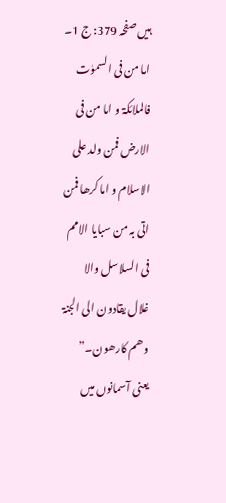ہیں صفحہ 379: ج 1۔ اما من فی السموٰت فالملائکۃ و اما من فی الارض فمن ولد علی الاسلام و اما کرھا فمن اتی بہ من سبایا الامم فی السلاسل والا غلال یقادون الی الجنۃ و ھم کارھون۔” یعنی آسمانوں میں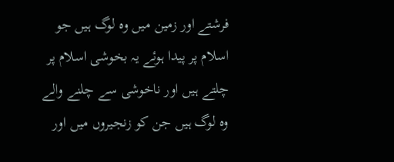فرشتے اور زمین میں وہ لوگ ہیں جو اسلام پر پیدا ہوئے یہ بخوشی اسلام پر چلتے ہیں اور ناخوشی سے چلنے والے وہ لوگ ہیں جن کو زنجیروں میں اور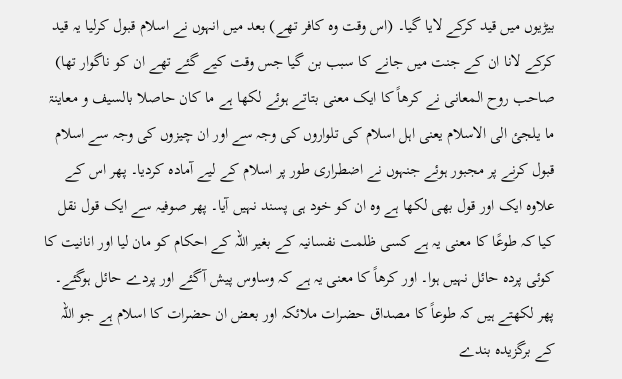بیڑیوں میں قید کرکے لایا گیا۔ (اس وقت وہ کافر تھے) بعد میں انہوں نے اسلام قبول کرلیا یہ قید کرکے لانا ان کے جنت میں جانے کا سبب بن گیا جس وقت کیے گئے تھے ان کو ناگوار تھا) صاحب روح المعانی نے کرھاً کا ایک معنی بتاتے ہوئے لکھا ہے ما کان حاصلا بالسیف و معاینۃ ما یلجئ الی الاسلام یعنی اہل اسلام کی تلواروں کی وجہ سے اور ان چیزوں کی وجہ سے اسلام قبول کرنے پر مجبور ہوئے جنہوں نے اضطراری طور پر اسلام کے لیے آمادہ کردیا۔ پھر اس کے علاوہ ایک اور قول بھی لکھا ہے وہ ان کو خود ہی پسند نہیں آیا۔ پھر صوفیہ سے ایک قول نقل کیا کہ طوعًا کا معنی یہ ہے کسی ظلمت نفسانیہ کے بغیر اللہ کے احکام کو مان لیا اور انانیت کا کوئی پردہ حائل نہیں ہوا۔ اور کرھاً کا معنی یہ ہے کہ وساوس پیش آگئے اور پردے حائل ہوگئے۔ پھر لکھتے ہیں کہ طوعاً کا مصداق حضرات ملائکہ اور بعض ان حضرات کا اسلام ہے جو اللہ کے برگزیدہ بندے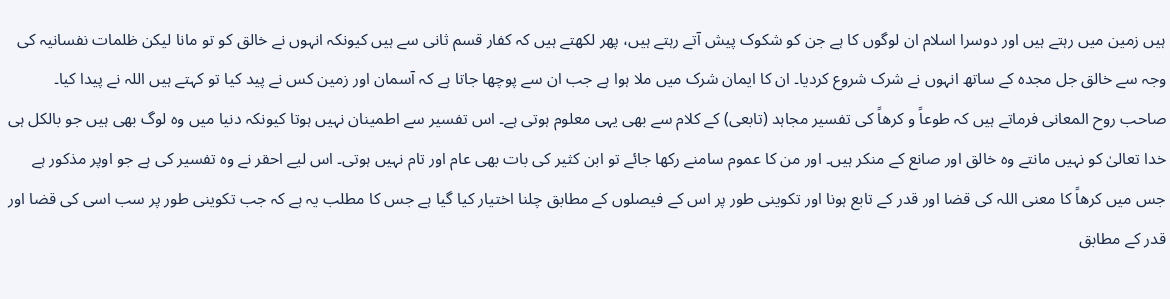ہیں زمین میں رہتے ہیں اور دوسرا اسلام ان لوگوں کا ہے جن کو شکوک پیش آتے رہتے ہیں، پھر لکھتے ہیں کہ کفار قسم ثانی سے ہیں کیونکہ انہوں نے خالق کو تو مانا لیکن ظلمات نفسانیہ کی وجہ سے خالق جل مجدہ کے ساتھ انہوں نے شرک شروع کردیا۔ ان کا ایمان شرک میں ملا ہوا ہے جب ان سے پوچھا جاتا ہے کہ آسمان اور زمین کس نے پید کیا تو کہتے ہیں اللہ نے پیدا کیا۔ صاحب روح المعانی فرماتے ہیں کہ طوعاً و کرھاً کی تفسیر مجاہد (تابعی) کے کلام سے بھی یہی معلوم ہوتی ہے۔ اس تفسیر سے اطمینان نہیں ہوتا کیونکہ دنیا میں وہ لوگ بھی ہیں جو بالکل ہی خدا تعالیٰ کو نہیں مانتے وہ خالق اور صانع کے منکر ہیں۔ اور من کا عموم سامنے رکھا جائے تو ابن کثیر کی بات بھی عام اور تام نہیں ہوتی۔ اس لیے احقر نے وہ تفسیر کی ہے جو اوپر مذکور ہے جس میں کرھاً کا معنی اللہ کی قضا اور قدر کے تابع ہونا اور تکوینی طور پر اس کے فیصلوں کے مطابق چلنا اختیار کیا گیا ہے جس کا مطلب یہ ہے کہ جب تکوینی طور پر سب اسی کی قضا اور قدر کے مطابق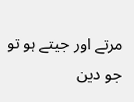مرتے اور جیتے ہو تو جو دین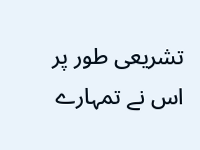تشریعی طور پر اس نے تمہارے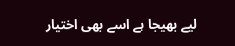لیے بھیجا ہے اسے بھی اختیار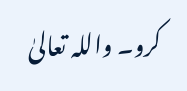کرو۔ واللہ تعالیٰ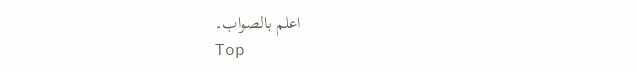اعلم بالصواب۔
Top